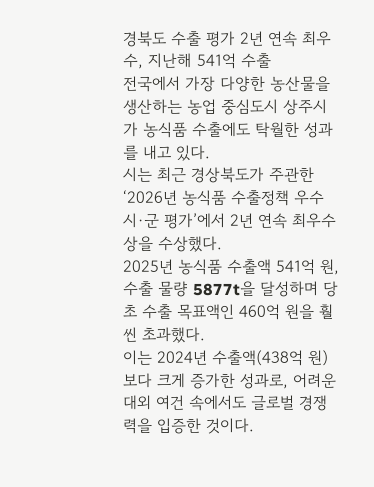경북도 수출 평가 2년 연속 최우수, 지난해 541억 수출
전국에서 가장 다양한 농산물을 생산하는 농업 중심도시 상주시가 농식품 수출에도 탁월한 성과를 내고 있다.
시는 최근 경상북도가 주관한 ‘2026년 농식품 수출정책 우수 시·군 평가’에서 2년 연속 최우수상을 수상했다.
2025년 농식품 수출액 541억 원, 수출 물량 5877t을 달성하며 당초 수출 목표액인 460억 원을 훨씬 초과했다.
이는 2024년 수출액(438억 원)보다 크게 증가한 성과로, 어려운 대외 여건 속에서도 글로벌 경쟁력을 입증한 것이다.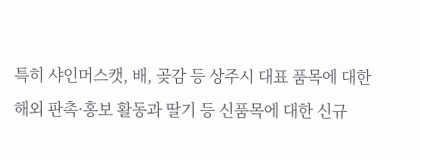특히 샤인머스캣, 배, 곶감 등 상주시 대표 품목에 대한 해외 판촉·홍보 활동과 딸기 등 신품목에 대한 신규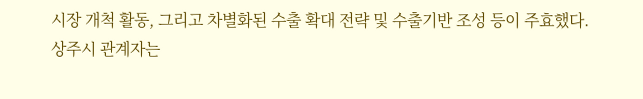시장 개척 활동, 그리고 차별화된 수출 확대 전략 및 수출기반 조성 등이 주효했다.
상주시 관계자는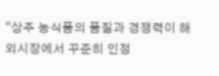“상주 농식품의 품질과 경쟁력이 해외시장에서 꾸준히 인정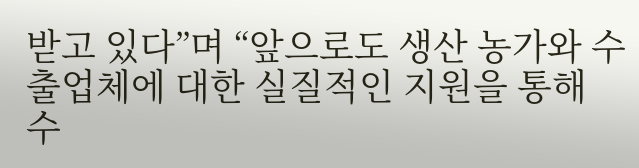받고 있다”며 “앞으로도 생산 농가와 수출업체에 대한 실질적인 지원을 통해 수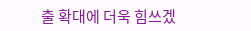출 확대에 더욱 힘쓰겠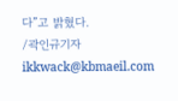다”고 밝혔다.
/곽인규기자 ikkwack@kbmaeil.com